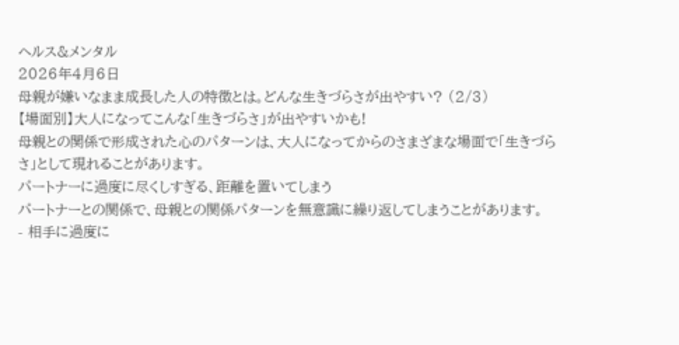ヘルス&メンタル
2026年4月6日
母親が嫌いなまま成長した人の特徴とは。どんな生きづらさが出やすい? (2/3)
【場面別】大人になってこんな「生きづらさ」が出やすいかも!
母親との関係で形成された心のパターンは、大人になってからのさまざまな場面で「生きづらさ」として現れることがあります。
パートナーに過度に尽くしすぎる、距離を置いてしまう
パートナーとの関係で、母親との関係パターンを無意識に繰り返してしまうことがあります。
- 相手に過度に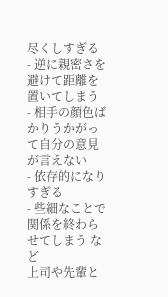尽くしすぎる
- 逆に親密さを避けて距離を置いてしまう
- 相手の顔色ばかりうかがって自分の意見が言えない
- 依存的になりすぎる
- 些細なことで関係を終わらせてしまう など
上司や先輩と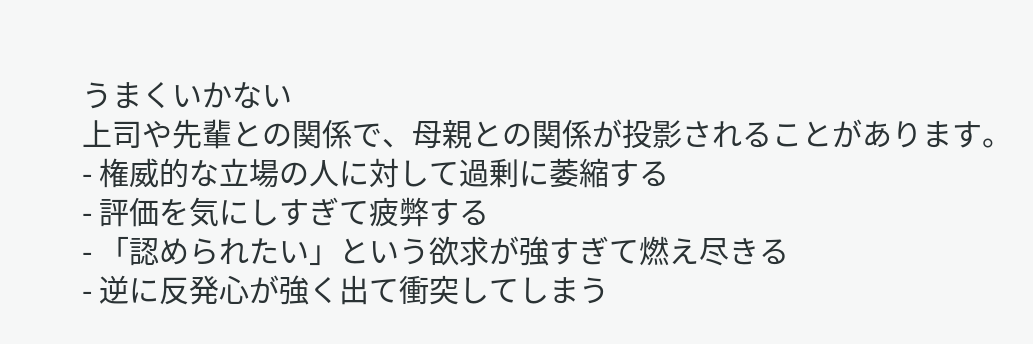うまくいかない
上司や先輩との関係で、母親との関係が投影されることがあります。
- 権威的な立場の人に対して過剰に萎縮する
- 評価を気にしすぎて疲弊する
- 「認められたい」という欲求が強すぎて燃え尽きる
- 逆に反発心が強く出て衝突してしまう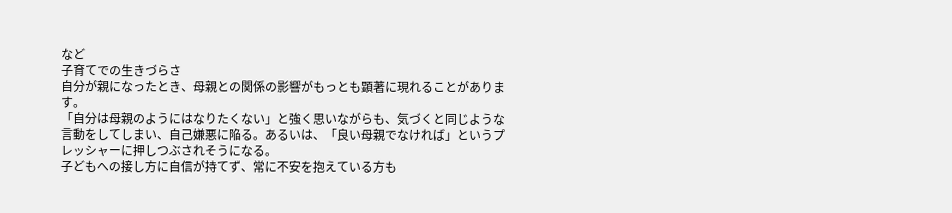など
子育てでの生きづらさ
自分が親になったとき、母親との関係の影響がもっとも顕著に現れることがあります。
「自分は母親のようにはなりたくない」と強く思いながらも、気づくと同じような言動をしてしまい、自己嫌悪に陥る。あるいは、「良い母親でなければ」というプレッシャーに押しつぶされそうになる。
子どもへの接し方に自信が持てず、常に不安を抱えている方も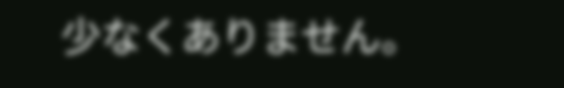少なくありません。